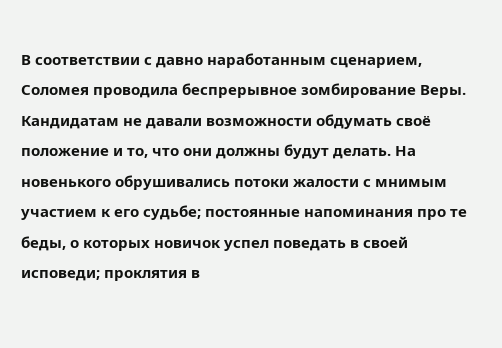В соответствии с давно наработанным сценарием, Соломея проводила беспрерывное зомбирование Веры. Кандидатам не давали возможности обдумать своё положение и то, что они должны будут делать. На новенького обрушивались потоки жалости с мнимым участием к его судьбе; постоянные напоминания про те беды, о которых новичок успел поведать в своей исповеди; проклятия в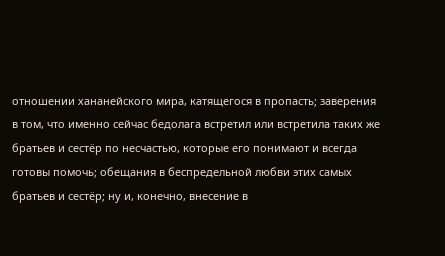отношении хананейского мира, катящегося в пропасть; заверения в том, что именно сейчас бедолага встретил или встретила таких же братьев и сестёр по несчастью, которые его понимают и всегда готовы помочь; обещания в беспредельной любви этих самых братьев и сестёр; ну и, конечно, внесение в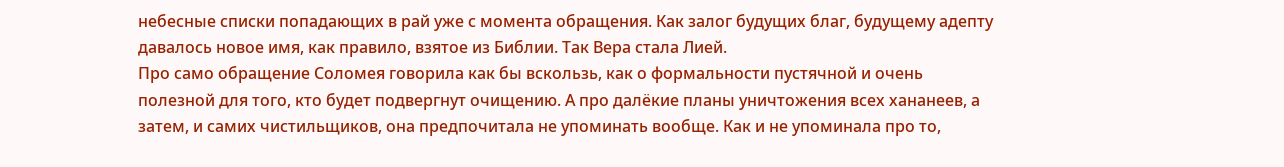небесные списки попадающих в рай уже с момента обращения. Как залог будущих благ, будущему адепту давалось новое имя, как правило, взятое из Библии. Так Вера стала Лией.
Про само обращение Соломея говорила как бы вскользь, как о формальности пустячной и очень полезной для того, кто будет подвергнут очищению. А про далёкие планы уничтожения всех хананеев, а затем, и самих чистильщиков, она предпочитала не упоминать вообще. Как и не упоминала про то,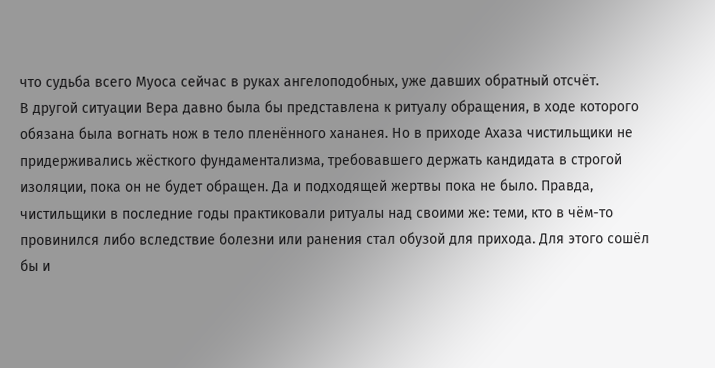что судьба всего Муоса сейчас в руках ангелоподобных, уже давших обратный отсчёт.
В другой ситуации Вера давно была бы представлена к ритуалу обращения, в ходе которого обязана была вогнать нож в тело пленённого хананея. Но в приходе Ахаза чистильщики не придерживались жёсткого фундаментализма, требовавшего держать кандидата в строгой изоляции, пока он не будет обращен. Да и подходящей жертвы пока не было. Правда, чистильщики в последние годы практиковали ритуалы над своими же: теми, кто в чём-то провинился либо вследствие болезни или ранения стал обузой для прихода. Для этого сошёл бы и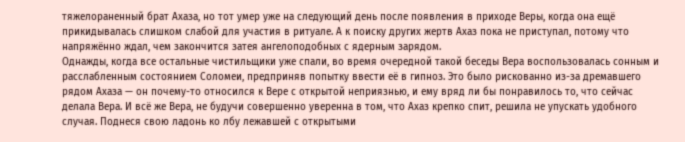тяжелораненный брат Ахаза, но тот умер уже на следующий день после появления в приходе Веры, когда она ещё прикидывалась слишком слабой для участия в ритуале. А к поиску других жертв Ахаз пока не приступал, потому что напряжённо ждал, чем закончится затея ангелоподобных с ядерным зарядом.
Однажды, когда все остальные чистильщики уже спали, во время очередной такой беседы Вера воспользовалась сонным и расслабленным состоянием Соломеи, предприняв попытку ввести её в гипноз. Это было рискованно из-за дремавшего рядом Ахаза — он почему-то относился к Вере с открытой неприязнью, и ему вряд ли бы понравилось то, что сейчас делала Вера. И всё же Вера, не будучи совершенно уверенна в том, что Ахаз крепко спит, решила не упускать удобного случая. Поднеся свою ладонь ко лбу лежавшей с открытыми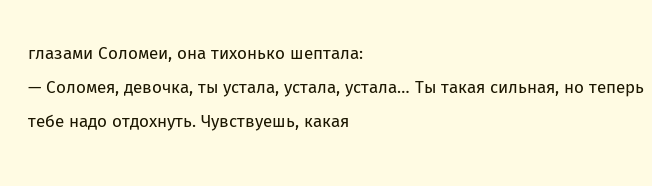глазами Соломеи, она тихонько шептала:
— Соломея, девочка, ты устала, устала, устала… Ты такая сильная, но теперь тебе надо отдохнуть. Чувствуешь, какая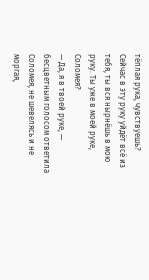тёплая рука, чувствуешь? Сейчас в эту руку уйдёт всё из тебя, ты вся нырнёшь в мою руку. Ты уже в моей руке, Соломея?
— Да, я в твоей руке, — бесцветным голосом ответила Соломея, не шевелясь и не моргая,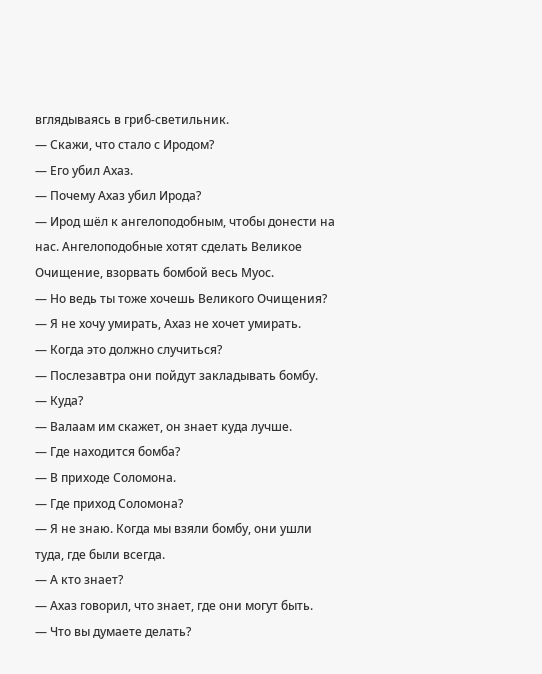вглядываясь в гриб-светильник.
— Скажи, что стало с Иродом?
— Его убил Ахаз.
— Почему Ахаз убил Ирода?
— Ирод шёл к ангелоподобным, чтобы донести на нас. Ангелоподобные хотят сделать Великое Очищение, взорвать бомбой весь Муос.
— Но ведь ты тоже хочешь Великого Очищения?
— Я не хочу умирать, Ахаз не хочет умирать.
— Когда это должно случиться?
— Послезавтра они пойдут закладывать бомбу.
— Куда?
— Валаам им скажет, он знает куда лучше.
— Где находится бомба?
— В приходе Соломона.
— Где приход Соломона?
— Я не знаю. Когда мы взяли бомбу, они ушли туда, где были всегда.
— А кто знает?
— Ахаз говорил, что знает, где они могут быть.
— Что вы думаете делать?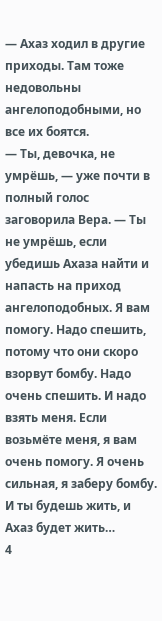— Ахаз ходил в другие приходы. Там тоже недовольны ангелоподобными, но все их боятся.
— Ты, девочка, не умрёшь, — уже почти в полный голос заговорила Вера. — Ты не умрёшь, если убедишь Ахаза найти и напасть на приход ангелоподобных. Я вам помогу. Надо спешить, потому что они скоро взорвут бомбу. Надо очень спешить. И надо взять меня. Если возьмёте меня, я вам очень помогу. Я очень сильная, я заберу бомбу. И ты будешь жить, и Ахаз будет жить…
4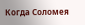Когда Соломея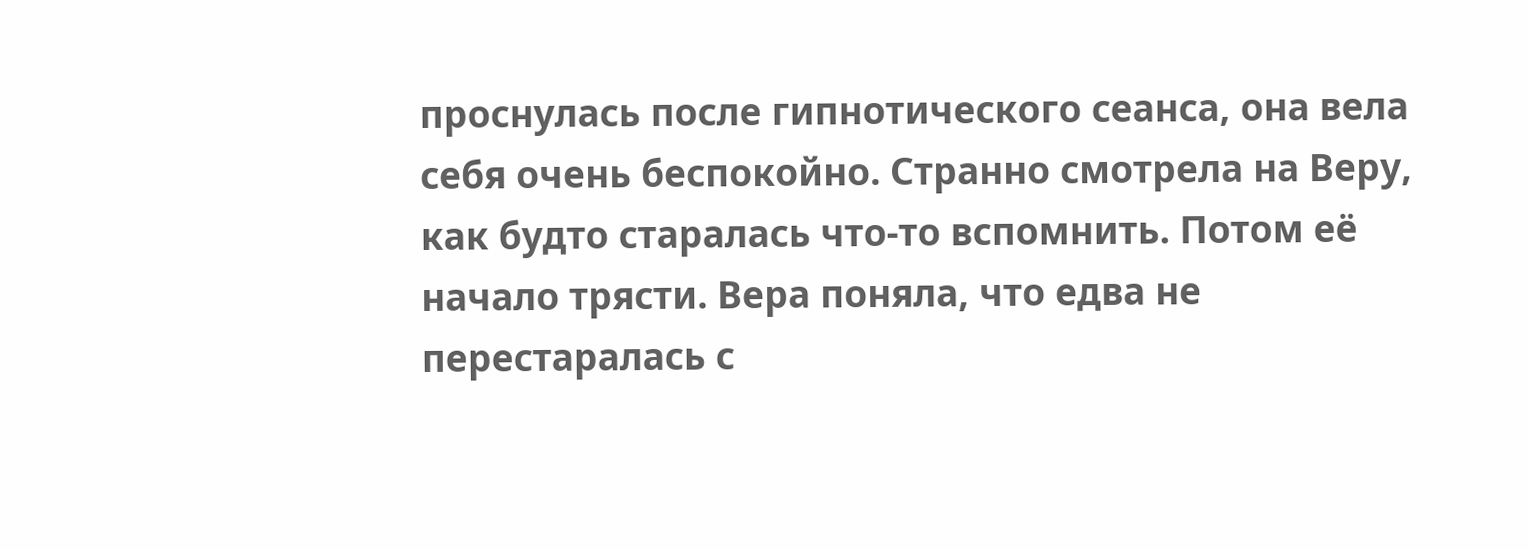проснулась после гипнотического сеанса, она вела себя очень беспокойно. Странно смотрела на Веру, как будто старалась что-то вспомнить. Потом её начало трясти. Вера поняла, что едва не перестаралась с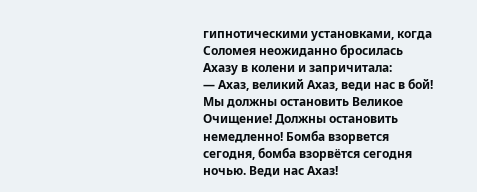гипнотическими установками, когда Соломея неожиданно бросилась Ахазу в колени и запричитала:
— Ахаз, великий Ахаз, веди нас в бой! Мы должны остановить Великое Очищение! Должны остановить немедленно! Бомба взорвется сегодня, бомба взорвётся сегодня ночью. Веди нас Ахаз!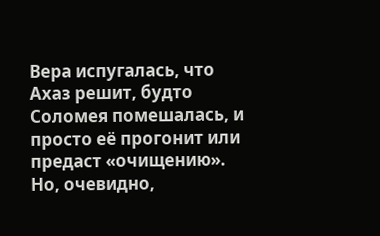Вера испугалась, что Ахаз решит, будто Соломея помешалась, и просто её прогонит или предаст «очищению». Но, очевидно,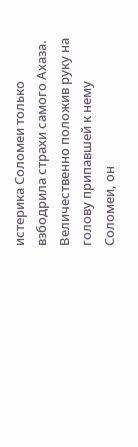истерика Соломеи только взбодрила страхи самого Ахаза. Величественно положив руку на голову припавшей к нему Соломеи, он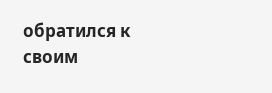обратился к своим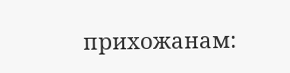прихожанам: